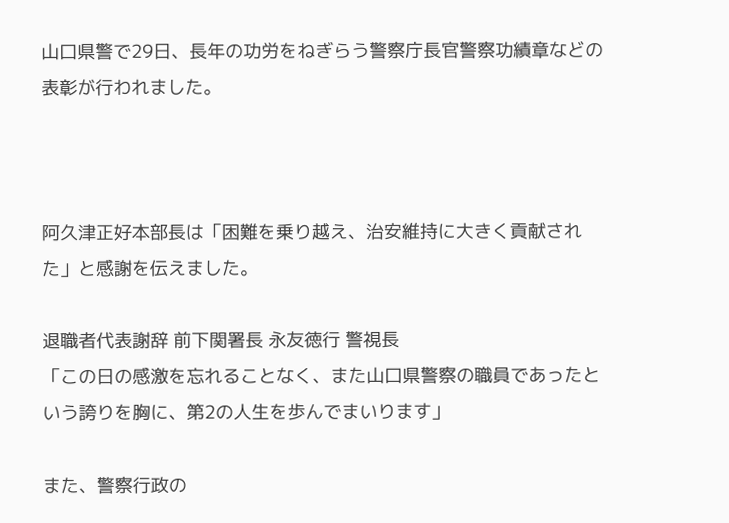山口県警で29日、長年の功労をねぎらう警察庁長官警察功績章などの表彰が行われました。



阿久津正好本部長は「困難を乗り越え、治安維持に大きく貢献された」と感謝を伝えました。

退職者代表謝辞 前下関署長 永友徳行 警視長
「この日の感激を忘れることなく、また山口県警察の職員であったという誇りを胸に、第2の人生を歩んでまいります」

また、警察行政の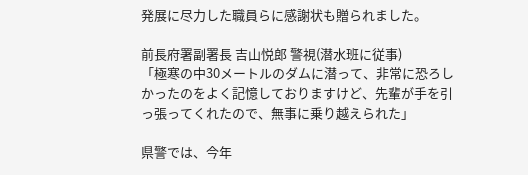発展に尽力した職員らに感謝状も贈られました。

前長府署副署長 吉山悦郎 警視(潜水班に従事)
「極寒の中30メートルのダムに潜って、非常に恐ろしかったのをよく記憶しておりますけど、先輩が手を引っ張ってくれたので、無事に乗り越えられた」

県警では、今年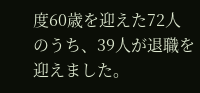度60歳を迎えた72人のうち、39人が退職を迎えました。